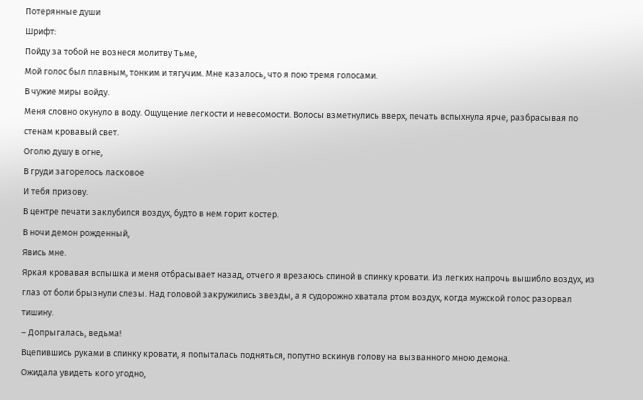Потерянные души
Шрифт:
Пойду за тобой не вознеся молитву Тьме,
Мой голос был плавным, тонким и тягучим. Мне казалось, что я пою тремя голосами.
В чужие миры войду.
Меня словно окунуло в воду. Ощущение легкости и невесомости. Волосы взметнулись вверх, печать вспыхнула ярче, разбрасывая по стенам кровавый свет.
Оголю душу в огне,
В груди загорелось ласковое
И тебя призову.
В центре печати заклубился воздух, будто в нем горит костер.
В ночи демон рожденный,
Явись мне.
Яркая кровавая вспышка и меня отбрасывает назад, отчего я врезаюсь спиной в спинку кровати. Из легких напрочь вышибло воздух, из глаз от боли брызнули слезы. Над головой закружились звезды, а я судорожно хватала ртом воздух, когда мужской голос разорвал тишину.
– Допрыгалась, ведьма!
Вцепившись руками в спинку кровати, я попыталась подняться, попутно вскинув голову на вызванного мною демона.
Ожидала увидеть кого угодно,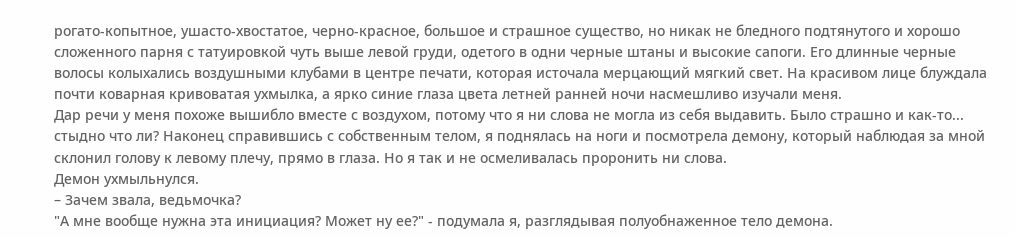рогато-копытное, ушасто-хвостатое, черно-красное, большое и страшное существо, но никак не бледного подтянутого и хорошо сложенного парня с татуировкой чуть выше левой груди, одетого в одни черные штаны и высокие сапоги. Его длинные черные волосы колыхались воздушными клубами в центре печати, которая источала мерцающий мягкий свет. На красивом лице блуждала почти коварная кривоватая ухмылка, а ярко синие глаза цвета летней ранней ночи насмешливо изучали меня.
Дар речи у меня похоже вышибло вместе с воздухом, потому что я ни слова не могла из себя выдавить. Было страшно и как-то... стыдно что ли? Наконец справившись с собственным телом, я поднялась на ноги и посмотрела демону, который наблюдая за мной склонил голову к левому плечу, прямо в глаза. Но я так и не осмеливалась проронить ни слова.
Демон ухмыльнулся.
– Зачем звала, ведьмочка?
"А мне вообще нужна эта инициация? Может ну ее?" - подумала я, разглядывая полуобнаженное тело демона.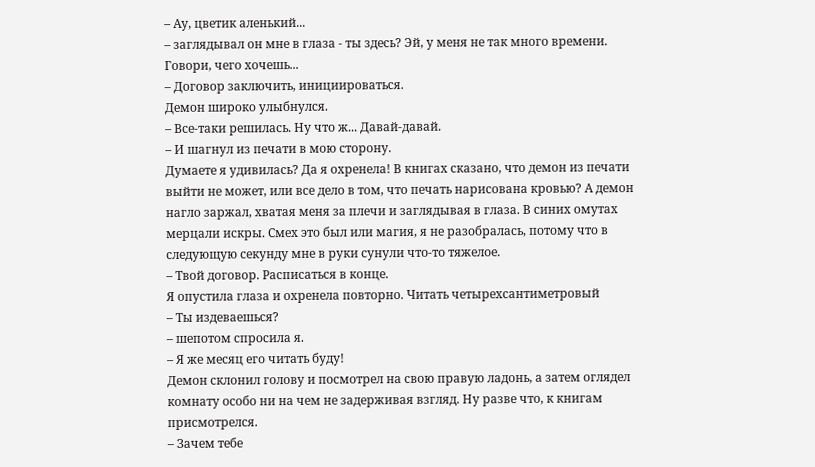– Ау, цветик аленький...
– заглядывал он мне в глаза - ты здесь? Эй, у меня не так много времени. Говори, чего хочешь...
– Договор заключить, инициироваться.
Демон широко улыбнулся.
– Все-таки решилась. Ну что ж... Давай-давай.
– И шагнул из печати в мою сторону.
Думаете я удивилась? Да я охренела! В книгах сказано, что демон из печати выйти не может, или все дело в том, что печать нарисована кровью? А демон нагло заржал, хватая меня за плечи и заглядывая в глаза. В синих омутах мерцали искры. Смех это был или магия, я не разобралась, потому что в следующую секунду мне в руки сунули что-то тяжелое.
– Твой договор. Расписаться в конце.
Я опустила глаза и охренела повторно. Читать четырехсантиметровый
– Ты издеваешься?
– шепотом спросила я.
– Я же месяц его читать буду!
Демон склонил голову и посмотрел на свою правую ладонь, а затем оглядел комнату особо ни на чем не задерживая взгляд. Ну разве что, к книгам присмотрелся.
– Зачем тебе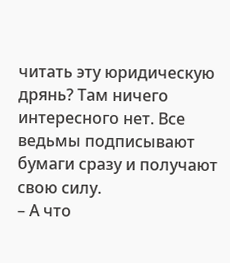читать эту юридическую дрянь? Там ничего интересного нет. Все ведьмы подписывают бумаги сразу и получают свою силу.
– А что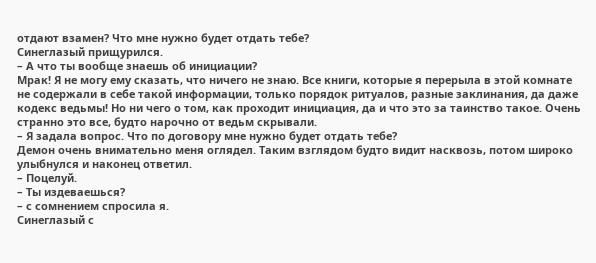отдают взамен? Что мне нужно будет отдать тебе?
Синеглазый прищурился.
– А что ты вообще знаешь об инициации?
Мрак! Я не могу ему сказать, что ничего не знаю. Все книги, которые я перерыла в этой комнате не содержали в себе такой информации, только порядок ритуалов, разные заклинания, да даже кодекс ведьмы! Но ни чего о том, как проходит инициация, да и что это за таинство такое. Очень странно это все, будто нарочно от ведьм скрывали.
– Я задала вопрос. Что по договору мне нужно будет отдать тебе?
Демон очень внимательно меня оглядел. Таким взглядом будто видит насквозь, потом широко улыбнулся и наконец ответил.
– Поцелуй.
– Ты издеваешься?
– с сомнением спросила я.
Синеглазый с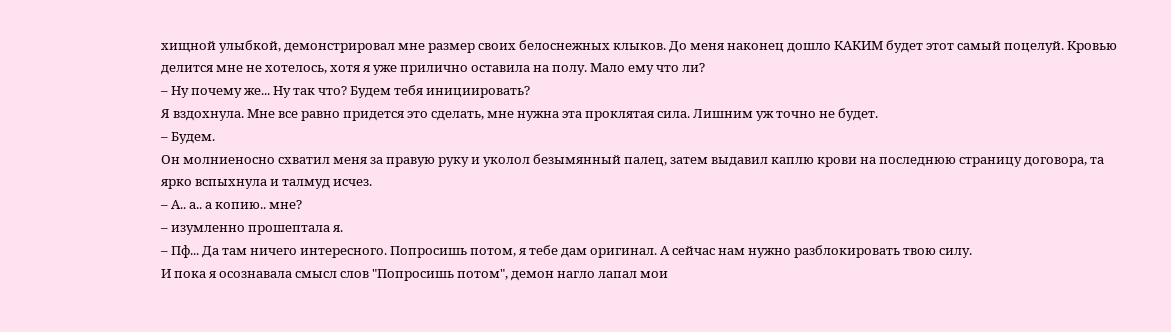хищной улыбкой, демонстрировал мне размер своих белоснежных клыков. До меня наконец дошло КАКИМ будет этот самый поцелуй. Кровью делится мне не хотелось, хотя я уже прилично оставила на полу. Мало ему что ли?
– Ну почему же... Ну так что? Будем тебя инициировать?
Я вздохнула. Мне все равно придется это сделать, мне нужна эта проклятая сила. Лишним уж точно не будет.
– Будем.
Он молниеносно схватил меня за правую руку и уколол безымянный палец, затем выдавил каплю крови на последнюю страницу договора, та ярко вспыхнула и талмуд исчез.
– А.. а.. а копию.. мне?
– изумленно прошептала я.
– Пф... Да там ничего интересного. Попросишь потом, я тебе дам оригинал. А сейчас нам нужно разблокировать твою силу.
И пока я осознавала смысл слов "Попросишь потом", демон нагло лапал мои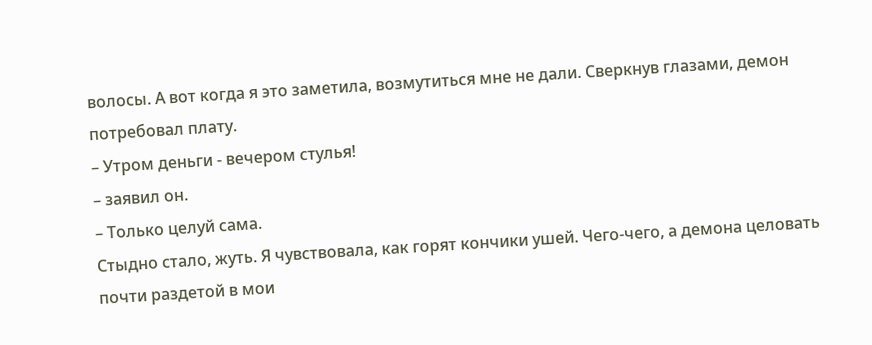волосы. А вот когда я это заметила, возмутиться мне не дали. Сверкнув глазами, демон потребовал плату.
– Утром деньги - вечером стулья!
– заявил он.
– Только целуй сама.
Стыдно стало, жуть. Я чувствовала, как горят кончики ушей. Чего-чего, а демона целовать почти раздетой в мои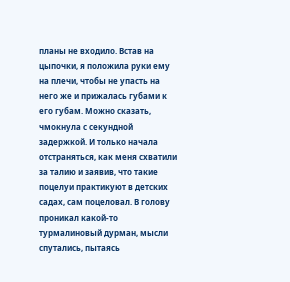планы не входило. Встав на цыпочки, я положила руки ему на плечи, чтобы не упасть на него же и прижалась губами к его губам. Можно сказать, чмокнула с секундной задержкой. И только начала отстраняться, как меня схватили за талию и заявив, что такие поцелуи практикуют в детских садах, сам поцеловал. В голову проникал какой-то турмалиновый дурман, мысли спутались, пытаясь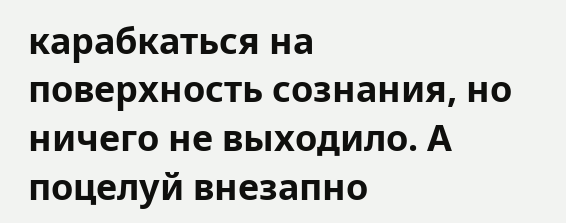карабкаться на поверхность сознания, но ничего не выходило. А поцелуй внезапно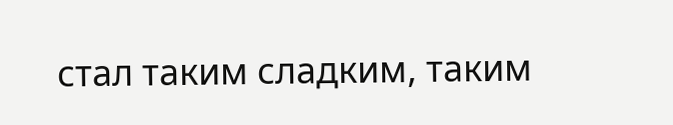стал таким сладким, таким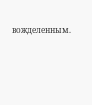вожделенным.